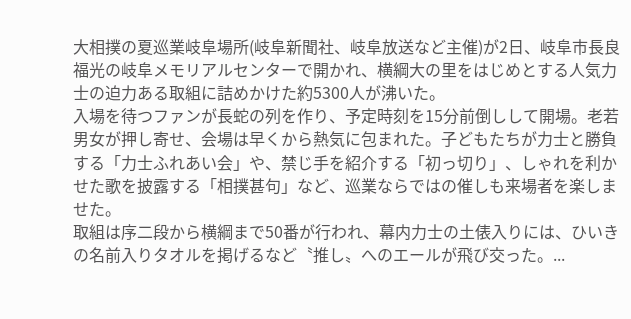大相撲の夏巡業岐阜場所(岐阜新聞社、岐阜放送など主催)が2日、岐阜市長良福光の岐阜メモリアルセンターで開かれ、横綱大の里をはじめとする人気力士の迫力ある取組に詰めかけた約5300人が沸いた。
入場を待つファンが長蛇の列を作り、予定時刻を15分前倒しして開場。老若男女が押し寄せ、会場は早くから熱気に包まれた。子どもたちが力士と勝負する「力士ふれあい会」や、禁じ手を紹介する「初っ切り」、しゃれを利かせた歌を披露する「相撲甚句」など、巡業ならではの催しも来場者を楽しませた。
取組は序二段から横綱まで50番が行われ、幕内力士の土俵入りには、ひいきの名前入りタオルを掲げるなど〝推し〟へのエールが飛び交った。...